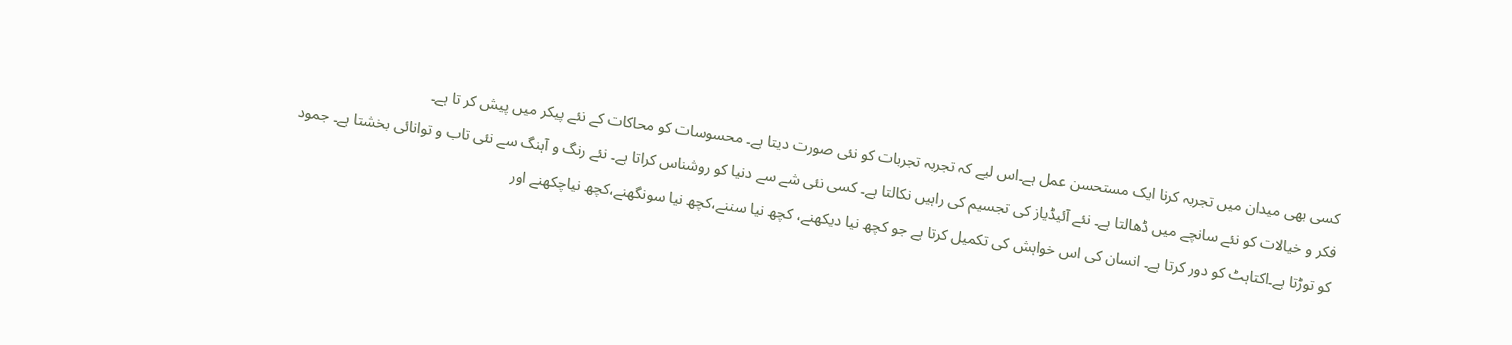کسی بھی میدان میں تجربہ کرنا ایک مستحسن عمل ہے۔اس لیے کہ تجربہ تجربات کو نئی صورت دیتا ہے۔ محسوسات کو محاکات کے نئے پیکر میں پیش کر تا ہے۔
فکر و خیالات کو نئے سانچے میں ڈھالتا ہے۔ نئے آئیڈیاز کی تجسیم کی راہیں نکالتا ہے۔ کسی نئی شے سے دنیا کو روشناس کراتا ہے۔ نئے رنگ و آہنگ سے نئی تاب و توانائی بخشتا ہے۔ جمود کو توڑتا ہے۔اکتاہٹ کو دور کرتا ہے۔ انسان کی اس خواہش کی تکمیل کرتا ہے جو کچھ نیا دیکھنے، کچھ نیا سننے،کچھ نیا سونگھنے،کچھ نیاچکھنے اور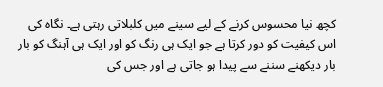کچھ نیا محسوس کرنے کے لیے سینے میں کلبلاتی رہتی ہے۔ نگاہ کی اس کیفیت کو دور کرتا ہے جو ایک ہی رنگ کو اور ایک ہی آہنگ کو بار بار دیکھنے سننے سے پیدا ہو جاتی ہے اور جس کی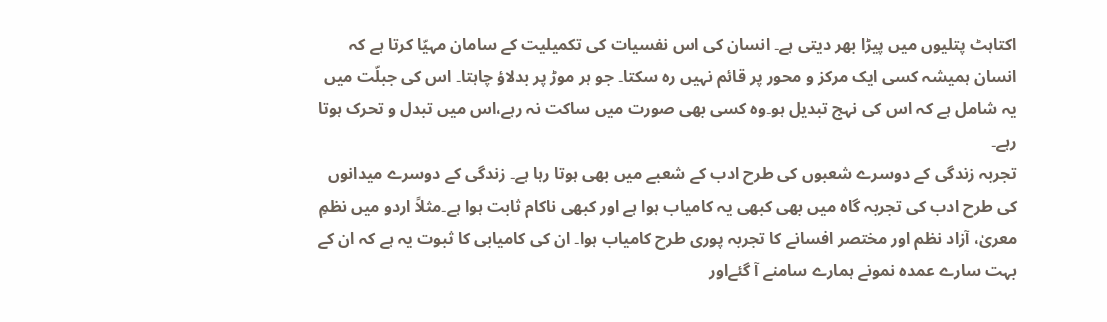اکتاہٹ پتلیوں میں پیڑا بھر دیتی ہے۔ انسان کی اس نفسیات کی تکمیلیت کے سامان مہیّا کرتا ہے کہ انسان ہمیشہ کسی ایک مرکز و محور پر قائم نہیں رہ سکتا۔ جو ہر موڑ پر بدلاؤ چاہتا۔ اس کی جبلّت میں یہ شامل ہے کہ اس کی نہج تبدیل ہو۔وہ کسی بھی صورت میں ساکت نہ رہے،اس میں تبدل و تحرک ہوتا رہے۔
تجربہ زندگی کے دوسرے شعبوں کی طرح ادب کے شعبے میں بھی ہوتا رہا ہے۔ زندگی کے دوسرے میدانوں کی طرح ادب کی تجربہ گاہ میں بھی کبھی یہ کامیاب ہوا ہے اور کبھی ناکام ثابت ہوا ہے۔مثلاً اردو میں نظمِ معریٰ، آزاد نظم اور مختصر افسانے کا تجربہ پوری طرح کامیاب ہوا۔ ان کی کامیابی کا ثبوت یہ ہے کہ ان کے بہت سارے عمدہ نمونے ہمارے سامنے آ گئےاور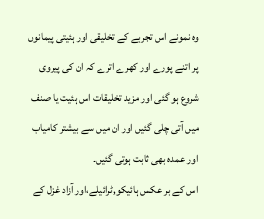وہ نمونے اس تجربے کے تخلیقی اور ہئیتی پیمانوں پر اتنے پورے اور کھرے اترے کہ ان کی پیروی شروع ہو گئی اور مزید تخلیقات اس ہئیت یا صنف میں آتی چلی گئیں اور ان میں سے بیشتر کامیاب اور عمدہ بھی ثابت ہوتی گئیں۔
اس کے بر عکس ہائیکو,ٹرائیلے،اور آزاد غزل کے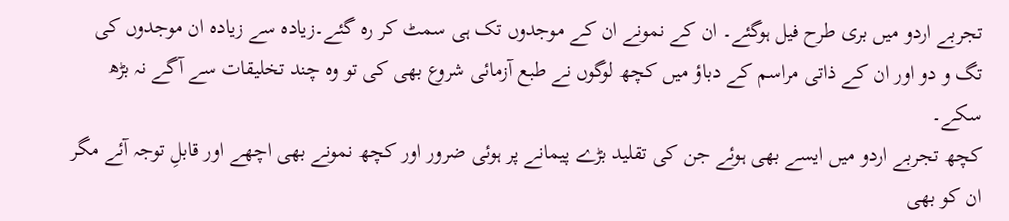تجربے اردو میں بری طرح فیل ہوگئے۔ ان کے نمونے ان کے موجدوں تک ہی سمٹ کر رہ گئے۔زیادہ سے زیادہ ان موجدوں کی تگ و دو اور ان کے ذاتی مراسم کے دباؤ میں کچھ لوگوں نے طبع آزمائی شروع بھی کی تو وہ چند تخلیقات سے آگے نہ بڑھ سکے۔
کچھ تجربے اردو میں ایسے بھی ہوئے جن کی تقلید بڑے پیمانے پر ہوئی ضرور اور کچھ نمونے بھی اچھے اور قابلِ توجہ آئے مگر ان کو بھی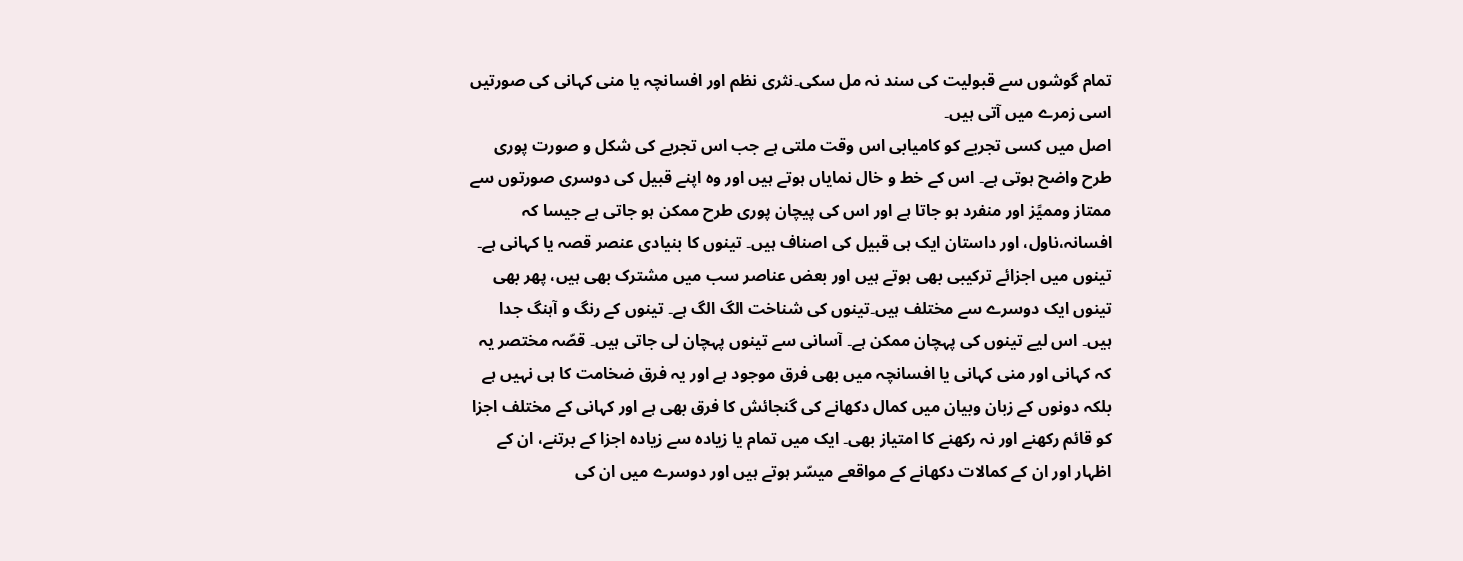تمام گوشوں سے قبولیت کی سند نہ مل سکی۔نثری نظم اور افسانچہ یا منی کہانی کی صورتیں اسی زمرے میں آتی ہیں۔
اصل میں کسی تجربے کو کامیابی اس وقت ملتی ہے جب اس تجربے کی شکل و صورت پوری طرح واضح ہوتی ہے۔ اس کے خط و خال نمایاں ہوتے ہیں اور وہ اپنے قبیل کی دوسری صورتوں سے ممتاز وممیًز اور منفرد ہو جاتا ہے اور اس کی پیچان پوری طرح ممکن ہو جاتی ہے جیسا کہ افسانہ،ناول، اور داستان ایک ہی قبیل کی اصناف ہیں۔ تینوں کا بنیادی عنصر قصہ یا کہانی ہے۔ تینوں میں اجزائے ترکیبی بھی ہوتے ہیں اور بعض عناصر سب میں مشترک بھی ہیں، پھر بھی تینوں ایک دوسرے سے مختلف ہیں۔تینوں کی شناخت الگ الگ ہے۔ تینوں کے رنگ و آہنگ جدا ہیں۔ اس لیے تینوں کی پہچان ممکن ہے۔ آسانی سے تینوں پہچان لی جاتی ہیں۔ قصّہ مختصر یہ کہ کہانی اور منی کہانی یا افسانچہ میں بھی فرق موجود ہے اور یہ فرق ضخامت کا ہی نہیں ہے بلکہ دونوں کے زبان وبیان میں کمال دکھانے کی گنجائش کا فرق بھی ہے اور کہانی کے مختلف اجزا کو قائم رکھنے اور نہ رکھنے کا امتیاز بھی۔ ایک میں تمام یا زیادہ سے زیادہ اجزا کے برتنے، ان کے اظہار اور ان کے کمالات دکھانے کے مواقعے میسّر ہوتے ہیں اور دوسرے میں ان کی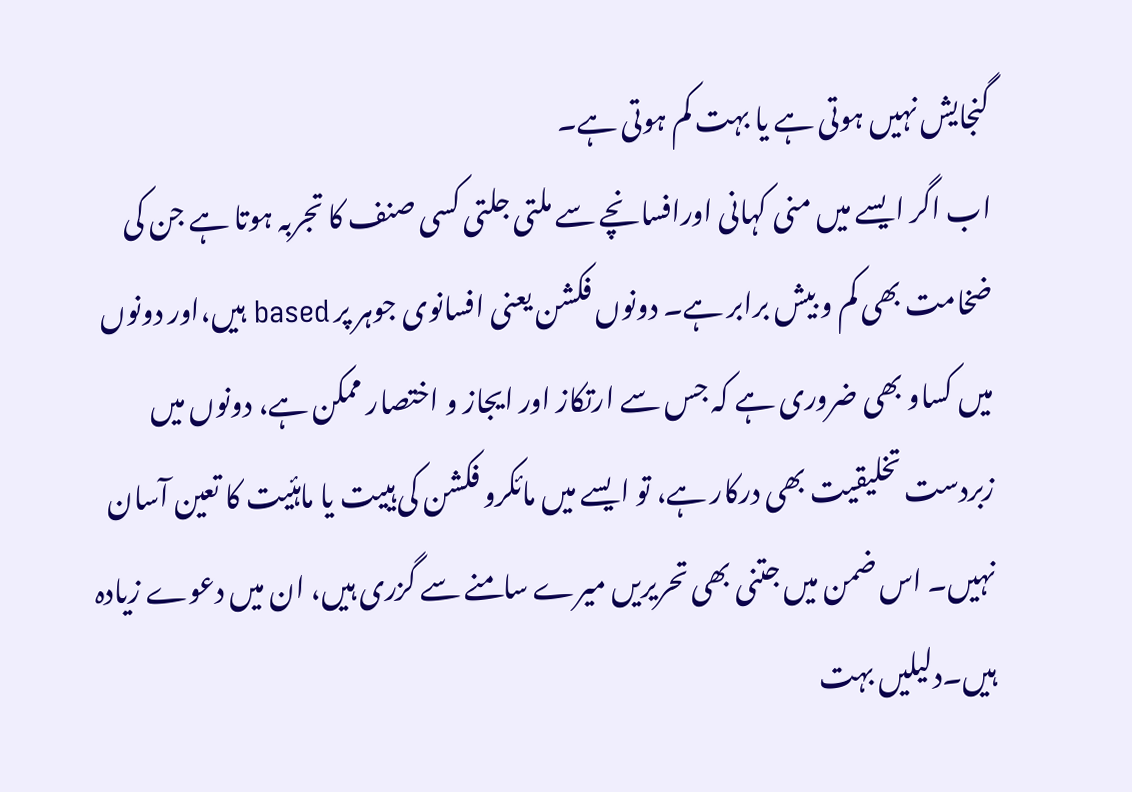گنجایش نہیں ہوتی ہے یا بہت کم ہوتی ہے۔
اب اگر ایسے میں منی کہانی اورافسانچے سے ملتی جلتی کسی صنف کا تجربہ ہوتا ہے جن کی ضخامت بھی کم و بیش برابر ہے۔ دونوں فکشن یعنی افسانوی جوہر پر based ہیں،اور دونوں میں کساو بھی ضروری ہے کہ جس سے ارتکاز اور ایجاز و اختصار ممکن ہے، دونوں میں زبردست تخلیقیت بھی درکار ہے، تو ایسے میں مائکرو فکشن کی ہییت یا ماہئیت کا تعین آسان نہیں۔ اس ضمن میں جتنی بھی تحریریں میرے سامنے سے گزری ہیں، ان میں دعوے زیادہ ہیں۔دلیلیں بہت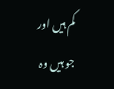کم ہیں اور جو ہیں وہ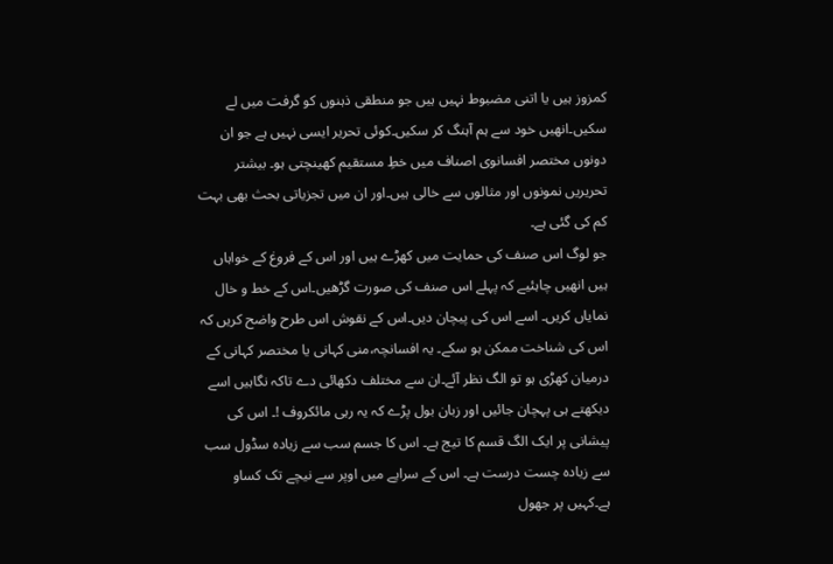کمزوز ہیں یا اتنی مضبوط نہیں ہیں جو منطقی ذہنوں کو گرفت میں لے سکیں۔انھیں خود سے ہم آہنگ کر سکیں۔کوئی تحریر ایسی نہیں ہے جو ان دونوں مختصر افسانوی اصناف میں خطِ مستقیم کھینچتی ہو۔ بیشتر تحریریں نمونوں اور مثالوں سے خالی ہیں۔اور ان میں تجزیاتی بحث بھی بہت کم کی گئی ہے۔
جو لوگ اس صنف کی حمایت میں کھڑے ہیں اور اس کے فروغ کے خواہاں ہیں انھیں چاہئیے کہ پہلے اس صنف کی صورت گڑھیں۔اس کے خط و خال نمایاں کریں۔ اسے اس کی پیچان دیں۔اس کے نقوش اس طرح واضح کریں کہ اس کی شناخت ممکن ہو سکے۔ یہ افسانچہ،منی کہانی یا مختصر کہانی کے درمیان کھڑی ہو تو الگ نظر آئے۔ان سے مختلف دکھائی دے تاکہ نگاہیں اسے دیکھتے ہی پہچان جائیں اور زبان بول پڑے کہ یہ رہی مائکروف !۔ اس کی پیشانی پر ایک الگ قسم کا تیج ہے۔ اس کا جسم سب سے زیادہ سڈول سب سے زیادہ چست درست ہے۔ اس کے سراپے میں اوپر سے نیچے تک کساو ہے۔کہیں پر جھول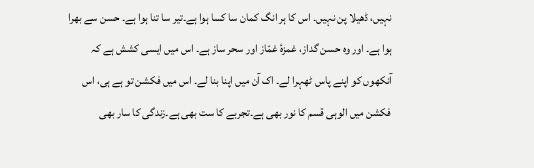نہیں، ڈھیلا پن نہیں۔ اس کا ہر انگ کمان سا کسا ہوا ہے۔تیر سا تنا ہوا ہے۔ حسن سے بھرا ہوا ہے۔ اور وہ حسن گداز، غمزۂ غمّاز اور سحر ساز ہے۔ اس میں ایسی کشش ہے کہ آنکھوں کو اپنے پاس ٹھہرا لے۔ اک آن میں اپنا بنا لے۔ اس میں فکشن تو ہے ہی، اس فکشن میں الوہی قسم کا نور بھی ہے۔تجربے کا ست بھی ہے۔زندگی کا سار بھی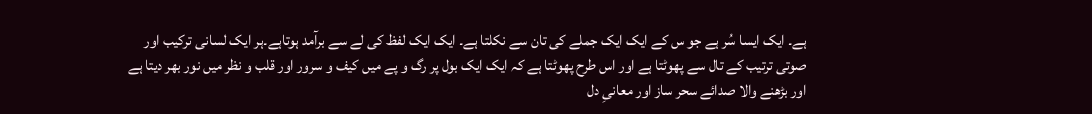ہے۔ ایک ایسا سُر ہے جو س کے ایک ایک جملے کی تان سے نکلتا ہے۔ ایک ایک لفظ کی لے سے برآمد ہوتاہے۔ہر ایک لسانی ترکیب اور صوتی ترتیب کے تال سے پھوٹتا ہے اور اس طرح پھوٹتا ہے کہ ایک ایک بول پر رگ و پے میں کیف و سرور اور قلب و نظر میں نور بھر دیتا ہے اور بڑھنے والا صدائے سحر ساز اور معانیِ دل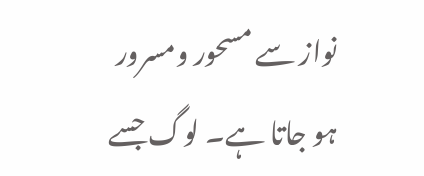نواز سے مسحور ومسرور ہو جاتا ہے۔ لوگ جسے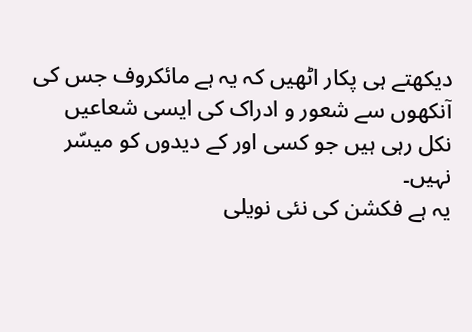دیکھتے ہی پکار اٹھیں کہ یہ ہے مائکروف جس کی آنکھوں سے شعور و ادراک کی ایسی شعاعیں نکل رہی ہیں جو کسی اور کے دیدوں کو میسّر نہیں۔
یہ ہے فکشن کی نئی نویلی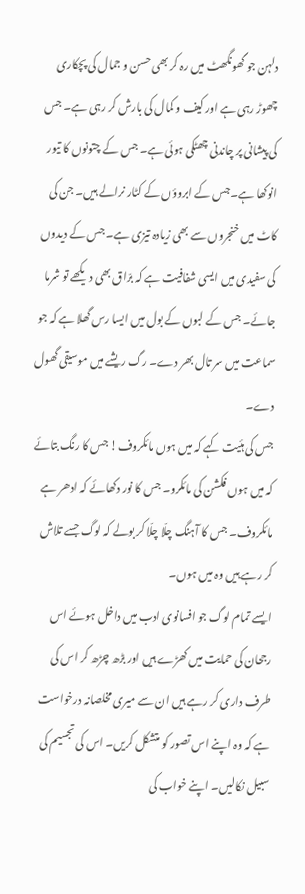دلہن جو گھونگھٹ میں رہ کر بھی حسن و جمال کی پچکاری چھوڑ رہی ہے اور کیف و کمال کی بارش کر رہی ہے۔ جس کی پیشانی پر چاندنی چھٹکی ہوئی ہے۔ جس کے چتونوں کا تیور انوکھا ہے۔جس کے ابروؤں کے کٹار نرالے ہیں۔ جن کی کاٹ میں خنجروں سے بھی زیادہ تیزی ہے۔ جس کے دیدوں کی سفیدی میں ایسی شفافیت ہے کہ برّاق بھی دیکھے تو شرما جائے۔ جس کے لبوں کے بول میں ایسا رس گھلا ہے کہ جو سماعت میں سر تال بھر دے۔ رگ ریشے میں موسیقی گھول دے۔
جس کی ہئیت کہے کہ میں ہوں مائکروف! جس کا رنگ بتائے کہ میں ہوں فکشن کی مائکرو۔ جس کا نور دکھائے کہ ادھر ہے مائکروف۔ جس کا آہنگ چلّا چلّا کر بولے کہ لوگ جسے تلاش کر رہے ہیں وہ میں ہوں۔
ایسے تمام لوگ جو افسانوی ادب میں داخل ہوئے اس رجحان کی حمایت میں کھڑے ہیں اور بڑھ چڑھ کر اس کی طرف داری کر رہے ہیں ان سے میری مخلصانہ درخواست ہے کہ وہ اپنے اس تصور کو متشکل کریں۔ اس کی تجسیم کی سبیل نکالیں۔ اپنے خواب کی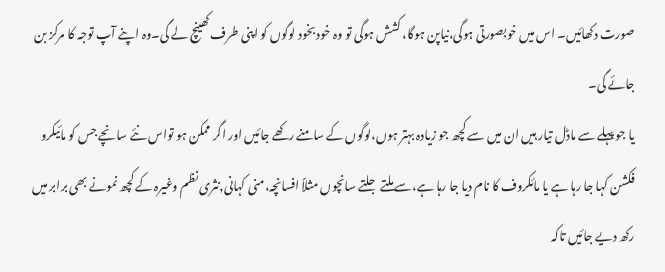صورت دکھائیں۔ اس میں خوبصورتی ہوگی،نیاپن ہوگا، کشش ہوگی تو وہ خود بخود لوگوں کو اپنی طرف کھینچ لے گی۔وہ اپنے آپ توجہ کا مرکز بن جائے گی۔
یا جو پہلے سے ماڈل تیار ہیں ان میں سے کچھ جو زیادہ بہتر ہوں،لوگوں کے سامنے رکھے جائیں اور اگر ممکن ہو تواس نئے سانچے جس کو مائیکرو فکشن کہا جا رہا ہے یا مائکروف کا نام دیا جا رہا ہے،سے ملتے جلتے سانچوں مثلاً افسانچہ،منی کہانی,نثری نظم وغیرہ کے کچھ نمونے بھی برابر میں رکھ دیے جائیں تاکہ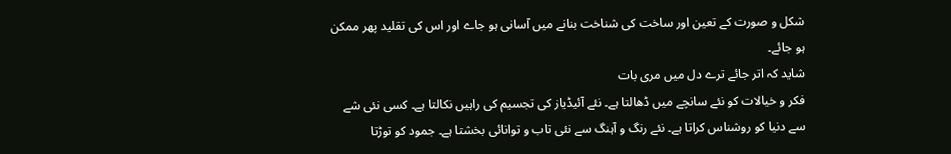شکل و صورت کے تعین اور ساخت کی شناخت بنانے میں آسانی ہو جاے اور اس کی تقلید پھر ممکن ہو جائے۔
شاید کہ اتر جائے ترے دل میں مری بات
فکر و خیالات کو نئے سانچے میں ڈھالتا ہے۔ نئے آئیڈیاز کی تجسیم کی راہیں نکالتا ہے۔ کسی نئی شے سے دنیا کو روشناس کراتا ہے۔ نئے رنگ و آہنگ سے نئی تاب و توانائی بخشتا ہے۔ جمود کو توڑتا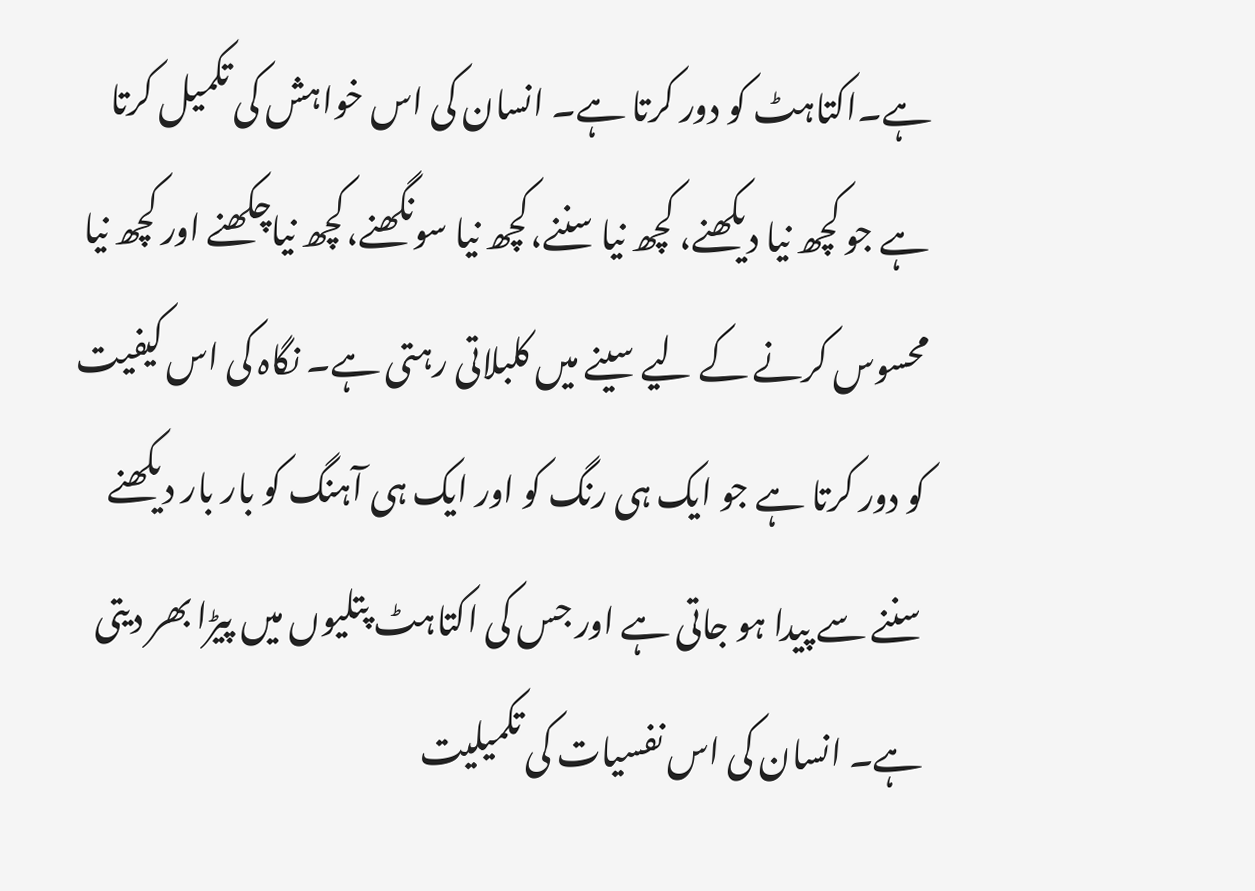ہے۔اکتاہٹ کو دور کرتا ہے۔ انسان کی اس خواہش کی تکمیل کرتا ہے جو کچھ نیا دیکھنے، کچھ نیا سننے،کچھ نیا سونگھنے،کچھ نیاچکھنے اور کچھ نیا محسوس کرنے کے لیے سینے میں کلبلاتی رہتی ہے۔ نگاہ کی اس کیفیت کو دور کرتا ہے جو ایک ہی رنگ کو اور ایک ہی آہنگ کو بار بار دیکھنے سننے سے پیدا ہو جاتی ہے اور جس کی اکتاہٹ پتلیوں میں پیڑا بھر دیتی ہے۔ انسان کی اس نفسیات کی تکمیلیت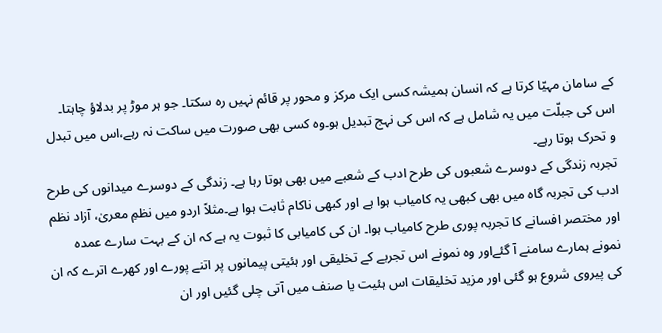کے سامان مہیّا کرتا ہے کہ انسان ہمیشہ کسی ایک مرکز و محور پر قائم نہیں رہ سکتا۔ جو ہر موڑ پر بدلاؤ چاہتا۔ اس کی جبلّت میں یہ شامل ہے کہ اس کی نہج تبدیل ہو۔وہ کسی بھی صورت میں ساکت نہ رہے،اس میں تبدل و تحرک ہوتا رہے۔
تجربہ زندگی کے دوسرے شعبوں کی طرح ادب کے شعبے میں بھی ہوتا رہا ہے۔ زندگی کے دوسرے میدانوں کی طرح ادب کی تجربہ گاہ میں بھی کبھی یہ کامیاب ہوا ہے اور کبھی ناکام ثابت ہوا ہے۔مثلاً اردو میں نظمِ معریٰ، آزاد نظم اور مختصر افسانے کا تجربہ پوری طرح کامیاب ہوا۔ ان کی کامیابی کا ثبوت یہ ہے کہ ان کے بہت سارے عمدہ نمونے ہمارے سامنے آ گئےاور وہ نمونے اس تجربے کے تخلیقی اور ہئیتی پیمانوں پر اتنے پورے اور کھرے اترے کہ ان کی پیروی شروع ہو گئی اور مزید تخلیقات اس ہئیت یا صنف میں آتی چلی گئیں اور ان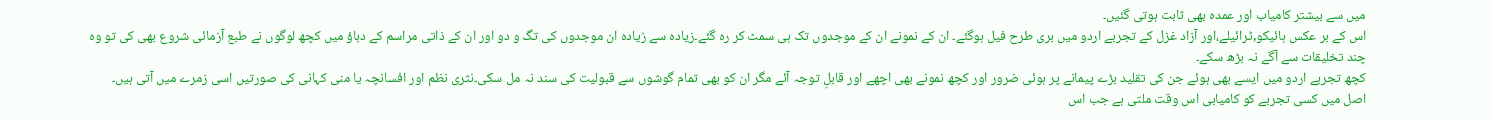میں سے بیشتر کامیاب اور عمدہ بھی ثابت ہوتی گئیں۔
اس کے بر عکس ہائیکو,ٹرائیلے،اور آزاد غزل کے تجربے اردو میں بری طرح فیل ہوگئے۔ ان کے نمونے ان کے موجدوں تک ہی سمٹ کر رہ گئے۔زیادہ سے زیادہ ان موجدوں کی تگ و دو اور ان کے ذاتی مراسم کے دباؤ میں کچھ لوگوں نے طبع آزمائی شروع بھی کی تو وہ چند تخلیقات سے آگے نہ بڑھ سکے۔
کچھ تجربے اردو میں ایسے بھی ہوئے جن کی تقلید بڑے پیمانے پر ہوئی ضرور اور کچھ نمونے بھی اچھے اور قابلِ توجہ آئے مگر ان کو بھی تمام گوشوں سے قبولیت کی سند نہ مل سکی۔نثری نظم اور افسانچہ یا منی کہانی کی صورتیں اسی زمرے میں آتی ہیں۔
اصل میں کسی تجربے کو کامیابی اس وقت ملتی ہے جب اس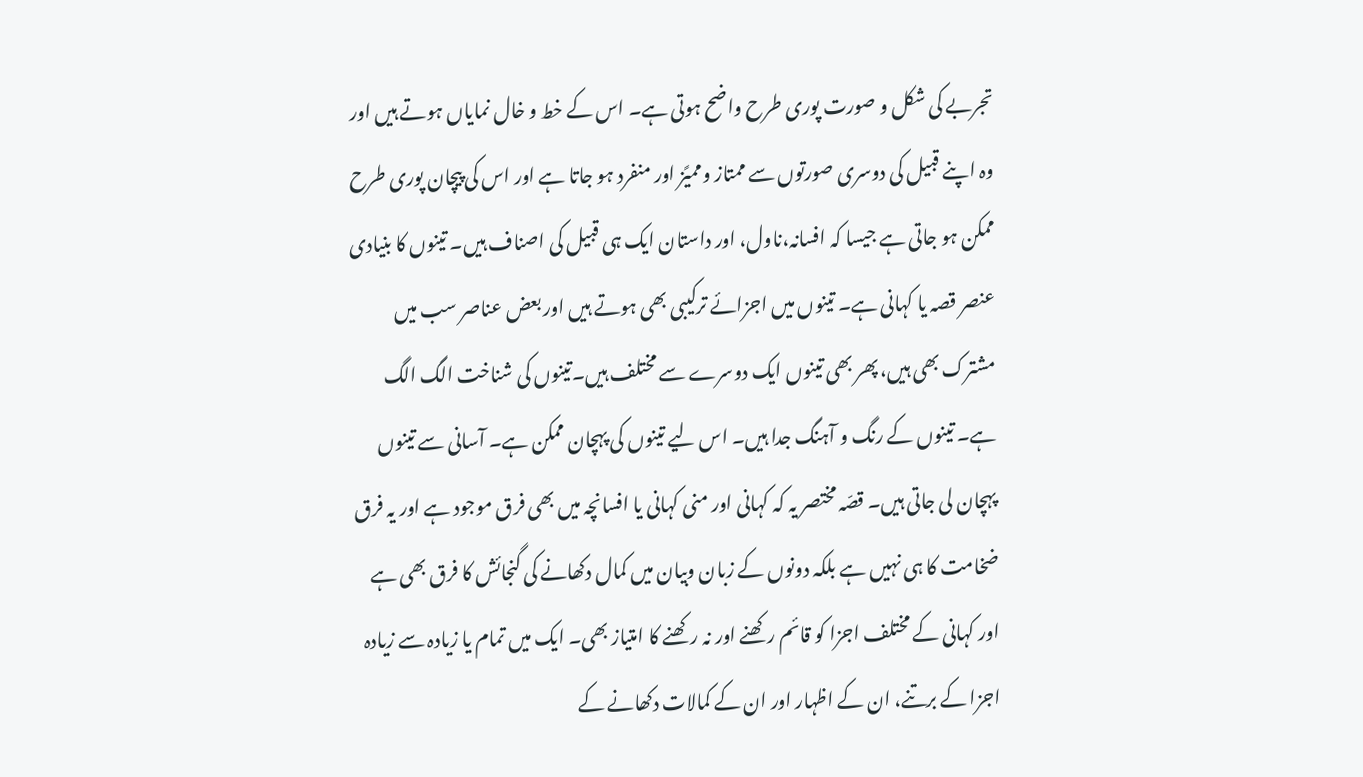تجربے کی شکل و صورت پوری طرح واضح ہوتی ہے۔ اس کے خط و خال نمایاں ہوتے ہیں اور وہ اپنے قبیل کی دوسری صورتوں سے ممتاز وممیًز اور منفرد ہو جاتا ہے اور اس کی پیچان پوری طرح ممکن ہو جاتی ہے جیسا کہ افسانہ،ناول، اور داستان ایک ہی قبیل کی اصناف ہیں۔ تینوں کا بنیادی عنصر قصہ یا کہانی ہے۔ تینوں میں اجزائے ترکیبی بھی ہوتے ہیں اور بعض عناصر سب میں مشترک بھی ہیں، پھر بھی تینوں ایک دوسرے سے مختلف ہیں۔تینوں کی شناخت الگ الگ ہے۔ تینوں کے رنگ و آہنگ جدا ہیں۔ اس لیے تینوں کی پہچان ممکن ہے۔ آسانی سے تینوں پہچان لی جاتی ہیں۔ قصّہ مختصر یہ کہ کہانی اور منی کہانی یا افسانچہ میں بھی فرق موجود ہے اور یہ فرق ضخامت کا ہی نہیں ہے بلکہ دونوں کے زبان وبیان میں کمال دکھانے کی گنجائش کا فرق بھی ہے اور کہانی کے مختلف اجزا کو قائم رکھنے اور نہ رکھنے کا امتیاز بھی۔ ایک میں تمام یا زیادہ سے زیادہ اجزا کے برتنے، ان کے اظہار اور ان کے کمالات دکھانے کے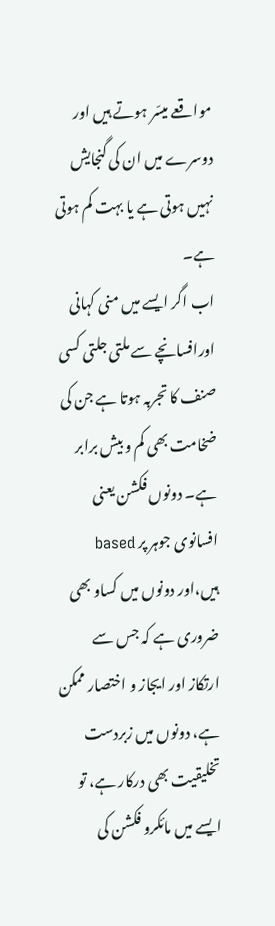مواقعے میسّر ہوتے ہیں اور دوسرے میں ان کی گنجایش نہیں ہوتی ہے یا بہت کم ہوتی ہے۔
اب اگر ایسے میں منی کہانی اورافسانچے سے ملتی جلتی کسی صنف کا تجربہ ہوتا ہے جن کی ضخامت بھی کم و بیش برابر ہے۔ دونوں فکشن یعنی افسانوی جوہر پر based ہیں،اور دونوں میں کساو بھی ضروری ہے کہ جس سے ارتکاز اور ایجاز و اختصار ممکن ہے، دونوں میں زبردست تخلیقیت بھی درکار ہے، تو ایسے میں مائکرو فکشن کی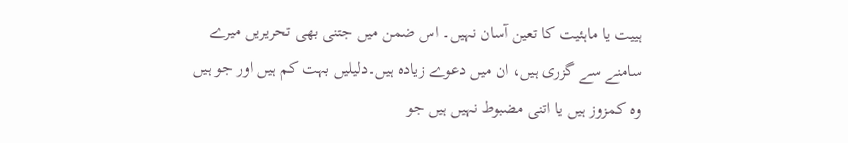ہییت یا ماہئیت کا تعین آسان نہیں۔ اس ضمن میں جتنی بھی تحریریں میرے سامنے سے گزری ہیں، ان میں دعوے زیادہ ہیں۔دلیلیں بہت کم ہیں اور جو ہیں وہ کمزوز ہیں یا اتنی مضبوط نہیں ہیں جو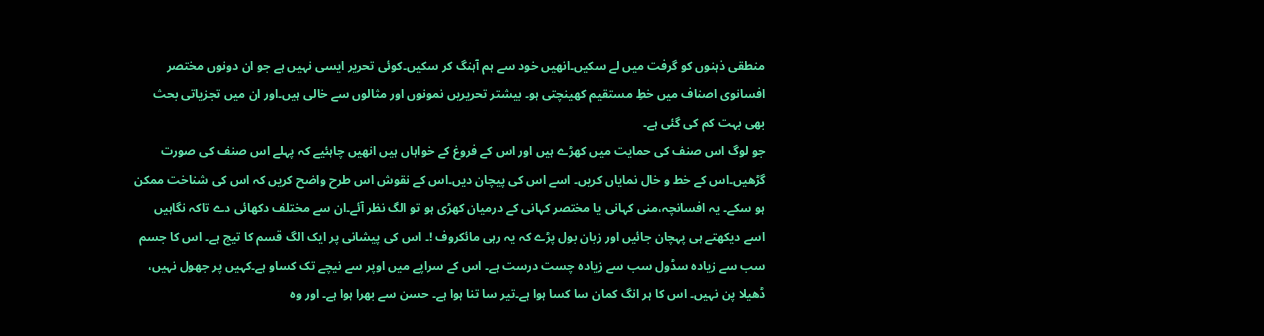منطقی ذہنوں کو گرفت میں لے سکیں۔انھیں خود سے ہم آہنگ کر سکیں۔کوئی تحریر ایسی نہیں ہے جو ان دونوں مختصر افسانوی اصناف میں خطِ مستقیم کھینچتی ہو۔ بیشتر تحریریں نمونوں اور مثالوں سے خالی ہیں۔اور ان میں تجزیاتی بحث بھی بہت کم کی گئی ہے۔
جو لوگ اس صنف کی حمایت میں کھڑے ہیں اور اس کے فروغ کے خواہاں ہیں انھیں چاہئیے کہ پہلے اس صنف کی صورت گڑھیں۔اس کے خط و خال نمایاں کریں۔ اسے اس کی پیچان دیں۔اس کے نقوش اس طرح واضح کریں کہ اس کی شناخت ممکن ہو سکے۔ یہ افسانچہ،منی کہانی یا مختصر کہانی کے درمیان کھڑی ہو تو الگ نظر آئے۔ان سے مختلف دکھائی دے تاکہ نگاہیں اسے دیکھتے ہی پہچان جائیں اور زبان بول پڑے کہ یہ رہی مائکروف !۔ اس کی پیشانی پر ایک الگ قسم کا تیج ہے۔ اس کا جسم سب سے زیادہ سڈول سب سے زیادہ چست درست ہے۔ اس کے سراپے میں اوپر سے نیچے تک کساو ہے۔کہیں پر جھول نہیں، ڈھیلا پن نہیں۔ اس کا ہر انگ کمان سا کسا ہوا ہے۔تیر سا تنا ہوا ہے۔ حسن سے بھرا ہوا ہے۔ اور وہ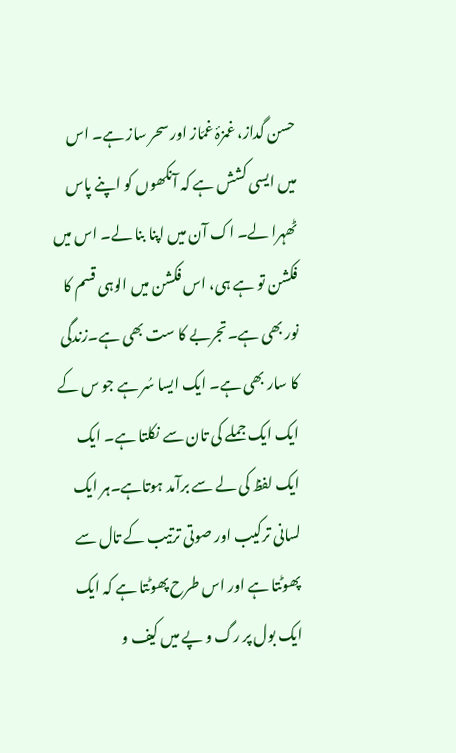حسن گداز، غمزۂ غمّاز اور سحر ساز ہے۔ اس میں ایسی کشش ہے کہ آنکھوں کو اپنے پاس ٹھہرا لے۔ اک آن میں اپنا بنا لے۔ اس میں فکشن تو ہے ہی، اس فکشن میں الوہی قسم کا نور بھی ہے۔تجربے کا ست بھی ہے۔زندگی کا سار بھی ہے۔ ایک ایسا سُر ہے جو س کے ایک ایک جملے کی تان سے نکلتا ہے۔ ایک ایک لفظ کی لے سے برآمد ہوتاہے۔ہر ایک لسانی ترکیب اور صوتی ترتیب کے تال سے پھوٹتا ہے اور اس طرح پھوٹتا ہے کہ ایک ایک بول پر رگ و پے میں کیف و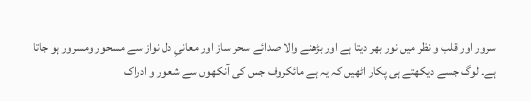سرور اور قلب و نظر میں نور بھر دیتا ہے اور بڑھنے والا صدائے سحر ساز اور معانیِ دل نواز سے مسحور ومسرور ہو جاتا ہے۔ لوگ جسے دیکھتے ہی پکار اٹھیں کہ یہ ہے مائکروف جس کی آنکھوں سے شعور و ادراک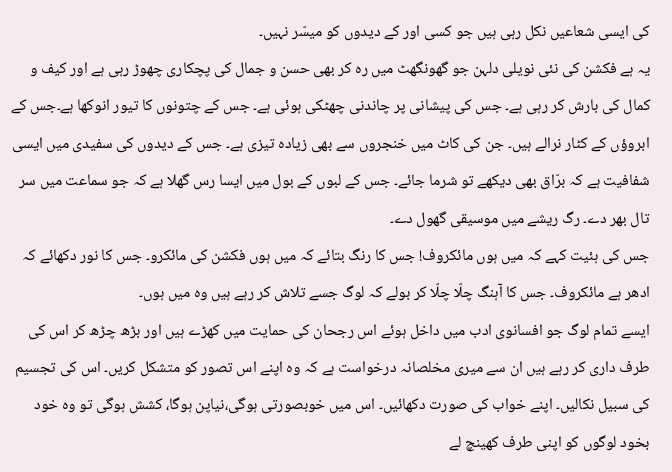کی ایسی شعاعیں نکل رہی ہیں جو کسی اور کے دیدوں کو میسّر نہیں۔
یہ ہے فکشن کی نئی نویلی دلہن جو گھونگھٹ میں رہ کر بھی حسن و جمال کی پچکاری چھوڑ رہی ہے اور کیف و کمال کی بارش کر رہی ہے۔ جس کی پیشانی پر چاندنی چھٹکی ہوئی ہے۔ جس کے چتونوں کا تیور انوکھا ہے۔جس کے ابروؤں کے کٹار نرالے ہیں۔ جن کی کاٹ میں خنجروں سے بھی زیادہ تیزی ہے۔ جس کے دیدوں کی سفیدی میں ایسی شفافیت ہے کہ برّاق بھی دیکھے تو شرما جائے۔ جس کے لبوں کے بول میں ایسا رس گھلا ہے کہ جو سماعت میں سر تال بھر دے۔ رگ ریشے میں موسیقی گھول دے۔
جس کی ہئیت کہے کہ میں ہوں مائکروف! جس کا رنگ بتائے کہ میں ہوں فکشن کی مائکرو۔ جس کا نور دکھائے کہ ادھر ہے مائکروف۔ جس کا آہنگ چلّا چلّا کر بولے کہ لوگ جسے تلاش کر رہے ہیں وہ میں ہوں۔
ایسے تمام لوگ جو افسانوی ادب میں داخل ہوئے اس رجحان کی حمایت میں کھڑے ہیں اور بڑھ چڑھ کر اس کی طرف داری کر رہے ہیں ان سے میری مخلصانہ درخواست ہے کہ وہ اپنے اس تصور کو متشکل کریں۔ اس کی تجسیم کی سبیل نکالیں۔ اپنے خواب کی صورت دکھائیں۔ اس میں خوبصورتی ہوگی،نیاپن ہوگا، کشش ہوگی تو وہ خود بخود لوگوں کو اپنی طرف کھینچ لے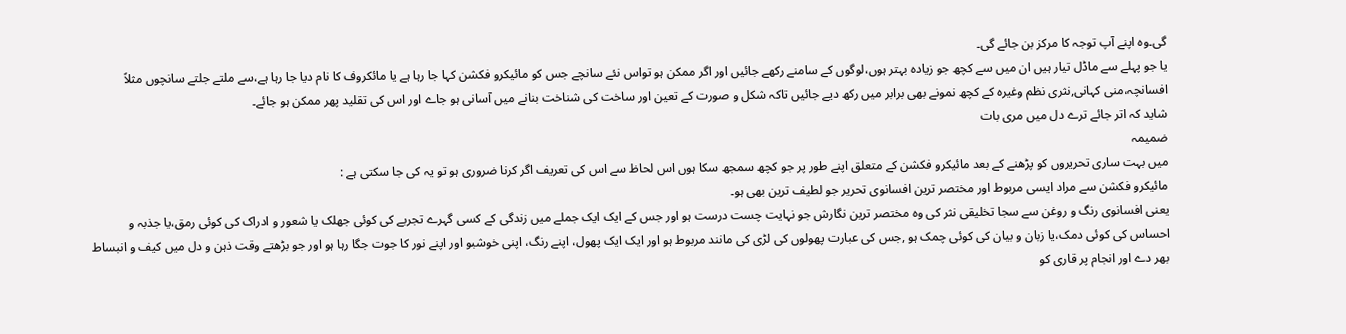گی۔وہ اپنے آپ توجہ کا مرکز بن جائے گی۔
یا جو پہلے سے ماڈل تیار ہیں ان میں سے کچھ جو زیادہ بہتر ہوں،لوگوں کے سامنے رکھے جائیں اور اگر ممکن ہو تواس نئے سانچے جس کو مائیکرو فکشن کہا جا رہا ہے یا مائکروف کا نام دیا جا رہا ہے،سے ملتے جلتے سانچوں مثلاً افسانچہ،منی کہانی,نثری نظم وغیرہ کے کچھ نمونے بھی برابر میں رکھ دیے جائیں تاکہ شکل و صورت کے تعین اور ساخت کی شناخت بنانے میں آسانی ہو جاے اور اس کی تقلید پھر ممکن ہو جائے۔
شاید کہ اتر جائے ترے دل میں مری بات
ضمیمہ
میں بہت ساری تحریروں کو پڑھنے کے بعد مائیکرو فکشن کے متعلق اپنے طور پر جو کچھ سمجھ سکا ہوں اس لحاظ سے اس کی تعریف اگر کرنا ضروری ہو تو یہ کی جا سکتی ہے :
مائیکرو فکشن سے مراد ایسی مربوط اور مختصر ترین افسانوی تحریر جو لطیف ترین بھی ہو۔
یعنی افسانوی رنگ و روغن سے سجا تخلیقی نثر کی وہ مختصر ترین نگارش جو نہایت چست درست ہو اور جس کے ایک ایک جملے میں زندگی کے کسی گہرے تجربے کی کوئی جھلک یا شعور و ادراک کی کوئی رمق،یا جذبہ و احساس کی کوئی دمک،یا زبان و بیان کی کوئی چمک ہو ,جس کی عبارت پھولوں کی لڑی کی مانند مربوط ہو اور ایک ایک پھول، اپنے رنگ، اپنی خوشبو اور اپنے نور کا جوت جگا رہا ہو اور جو بڑھتے وقت ذہن و دل میں کیف و انبساط بھر دے اور انجام پر قاری کو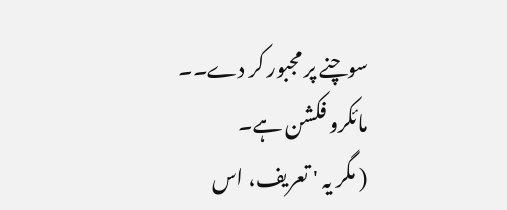سوچنے پر مجبور کر دے۔۔ مائکرو فکشن ہے۔
( مگر یہ ' تعریف، اس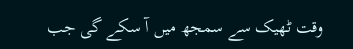وقت ٹھیک سے سمجھ میں آ سکے گی جب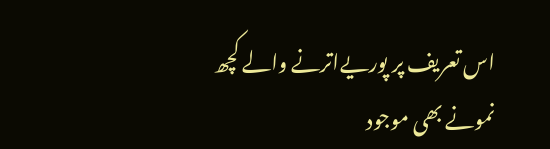اس تعریف پر پوریےاترنے والے کچھ نمونے بھی موجود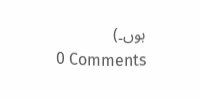ہوں۔)
0 Comments